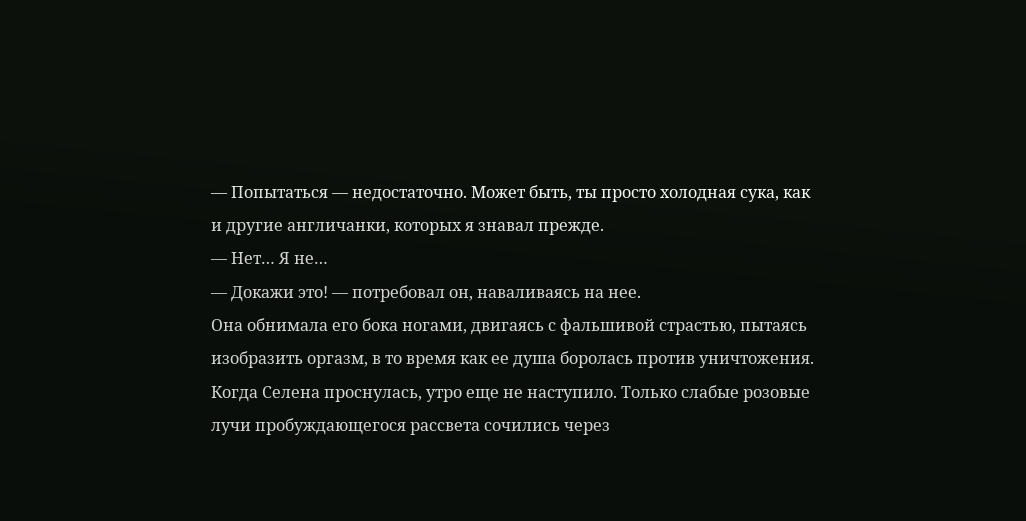— Попытаться — недостаточно. Может быть, ты просто холодная сука, как и другие англичанки, которых я знавал прежде.
— Нет… Я не…
— Докажи это! — потребовал он, наваливаясь на нее.
Она обнимала его бока ногами, двигаясь с фальшивой страстью, пытаясь изобразить оргазм, в то время как ее душа боролась против уничтожения.
Когда Селена проснулась, утро еще не наступило. Только слабые розовые лучи пробуждающегося рассвета сочились через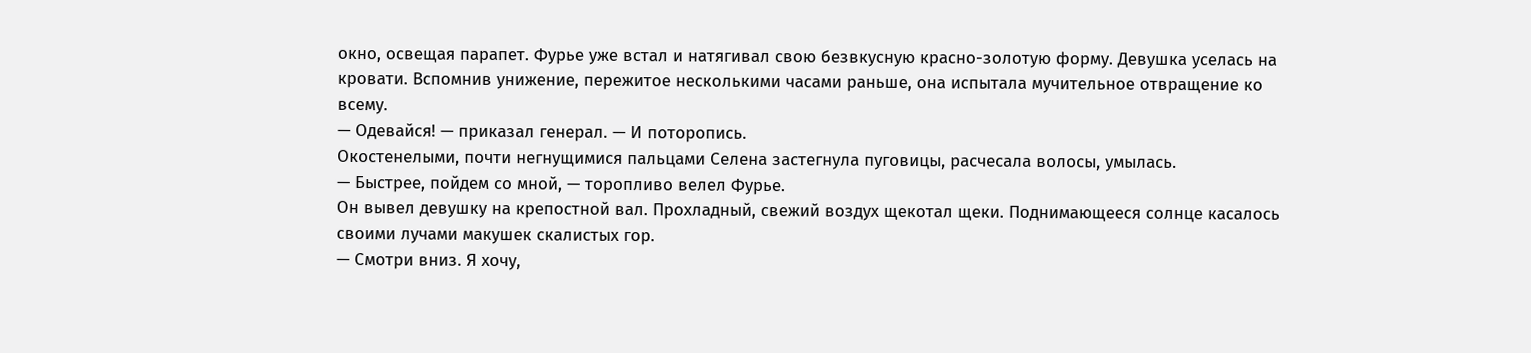окно, освещая парапет. Фурье уже встал и натягивал свою безвкусную красно-золотую форму. Девушка уселась на кровати. Вспомнив унижение, пережитое несколькими часами раньше, она испытала мучительное отвращение ко всему.
— Одевайся! — приказал генерал. — И поторопись.
Окостенелыми, почти негнущимися пальцами Селена застегнула пуговицы, расчесала волосы, умылась.
— Быстрее, пойдем со мной, — торопливо велел Фурье.
Он вывел девушку на крепостной вал. Прохладный, свежий воздух щекотал щеки. Поднимающееся солнце касалось своими лучами макушек скалистых гор.
— Смотри вниз. Я хочу,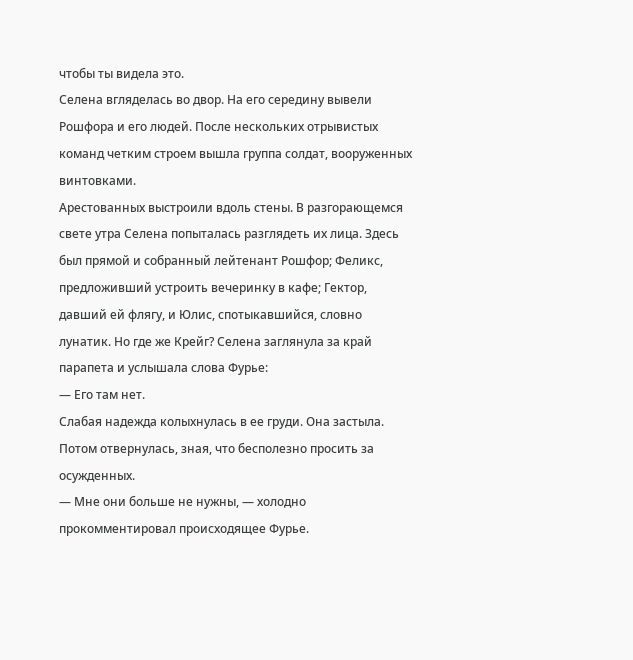чтобы ты видела это.
Селена вгляделась во двор. На его середину вывели Рошфора и его людей. После нескольких отрывистых команд четким строем вышла группа солдат, вооруженных винтовками.
Арестованных выстроили вдоль стены. В разгорающемся свете утра Селена попыталась разглядеть их лица. Здесь был прямой и собранный лейтенант Рошфор; Феликс, предложивший устроить вечеринку в кафе; Гектор, давший ей флягу, и Юлис, спотыкавшийся, словно лунатик. Но где же Крейг? Селена заглянула за край парапета и услышала слова Фурье:
— Его там нет.
Слабая надежда колыхнулась в ее груди. Она застыла. Потом отвернулась, зная, что бесполезно просить за осужденных.
— Мне они больше не нужны, — холодно прокомментировал происходящее Фурье.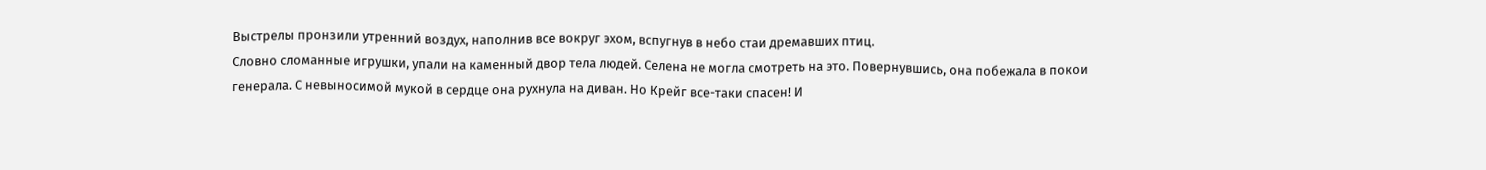Выстрелы пронзили утренний воздух, наполнив все вокруг эхом, вспугнув в небо стаи дремавших птиц.
Словно сломанные игрушки, упали на каменный двор тела людей. Селена не могла смотреть на это. Повернувшись, она побежала в покои генерала. С невыносимой мукой в сердце она рухнула на диван. Но Крейг все-таки спасен! И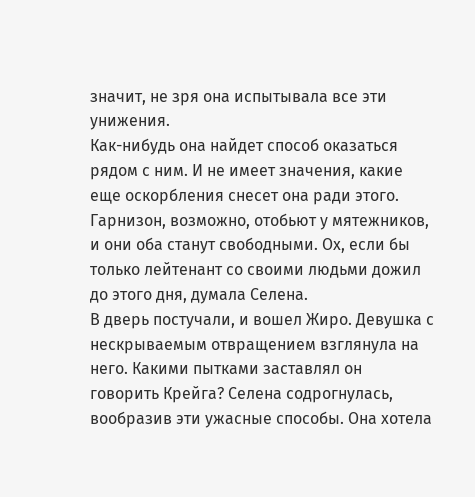значит, не зря она испытывала все эти унижения.
Как-нибудь она найдет способ оказаться рядом с ним. И не имеет значения, какие еще оскорбления снесет она ради этого. Гарнизон, возможно, отобьют у мятежников, и они оба станут свободными. Ох, если бы только лейтенант со своими людьми дожил до этого дня, думала Селена.
В дверь постучали, и вошел Жиро. Девушка с нескрываемым отвращением взглянула на него. Какими пытками заставлял он говорить Крейга? Селена содрогнулась, вообразив эти ужасные способы. Она хотела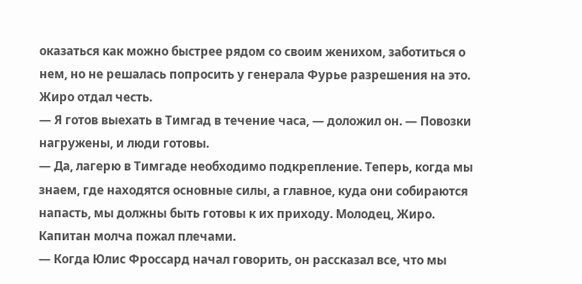оказаться как можно быстрее рядом со своим женихом, заботиться о нем, но не решалась попросить у генерала Фурье разрешения на это. Жиро отдал честь.
— Я готов выехать в Тимгад в течение часа, — доложил он. — Повозки нагружены, и люди готовы.
— Да, лагерю в Тимгаде необходимо подкрепление. Теперь, когда мы знаем, где находятся основные силы, а главное, куда они собираются напасть, мы должны быть готовы к их приходу. Молодец, Жиро.
Капитан молча пожал плечами.
— Когда Юлис Фроссард начал говорить, он рассказал все, что мы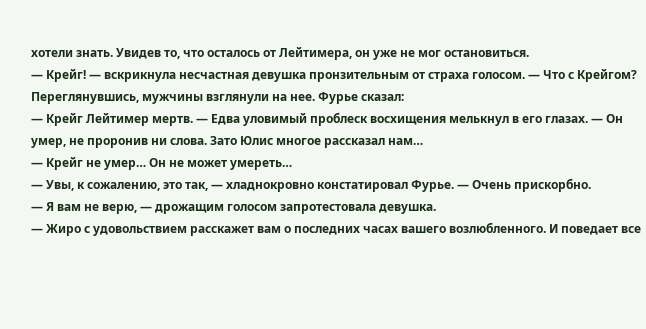хотели знать. Увидев то, что осталось от Лейтимера, он уже не мог остановиться.
— Крейг! — вскрикнула несчастная девушка пронзительным от страха голосом. — Что с Крейгом?
Переглянувшись, мужчины взглянули на нее. Фурье сказал:
— Крейг Лейтимер мертв. — Едва уловимый проблеск восхищения мелькнул в его глазах. — Он умер, не проронив ни слова. Зато Юлис многое рассказал нам…
— Крейг не умер… Он не может умереть…
— Увы, к сожалению, это так, — хладнокровно констатировал Фурье. — Очень прискорбно.
— Я вам не верю, — дрожащим голосом запротестовала девушка.
— Жиро с удовольствием расскажет вам о последних часах вашего возлюбленного. И поведает все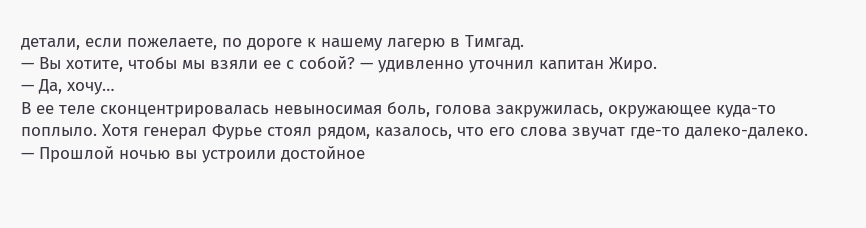детали, если пожелаете, по дороге к нашему лагерю в Тимгад.
— Вы хотите, чтобы мы взяли ее с собой? — удивленно уточнил капитан Жиро.
— Да, хочу…
В ее теле сконцентрировалась невыносимая боль, голова закружилась, окружающее куда-то поплыло. Хотя генерал Фурье стоял рядом, казалось, что его слова звучат где-то далеко-далеко.
— Прошлой ночью вы устроили достойное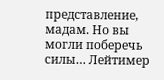представление, мадам. Но вы могли поберечь силы… Лейтимер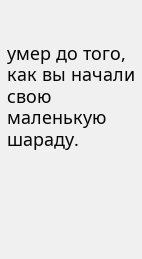умер до того, как вы начали свою маленькую шараду.